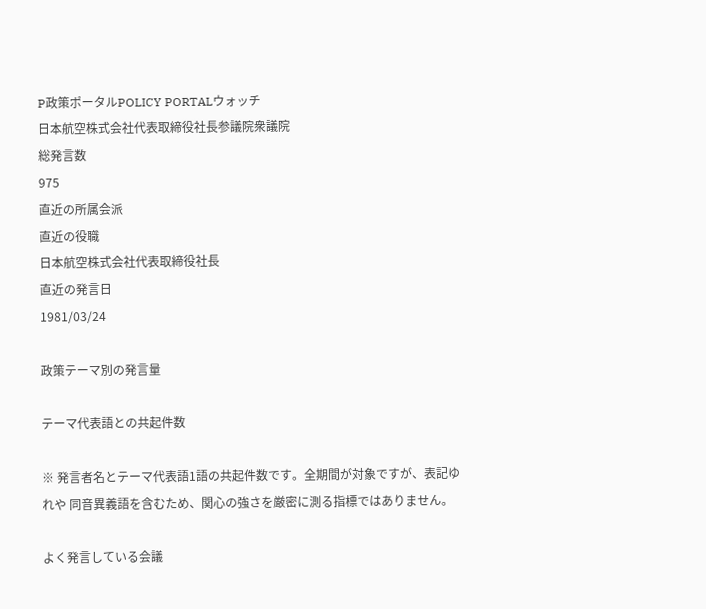P政策ポータルPOLICY PORTALウォッチ
日本航空株式会社代表取締役社長参議院衆議院
総発言数
975
直近の所属会派
直近の役職
日本航空株式会社代表取締役社長
直近の発言日
1981/03/24

政策テーマ別の発言量

テーマ代表語との共起件数

※ 発言者名とテーマ代表語1語の共起件数です。全期間が対象ですが、表記ゆれや 同音異義語を含むため、関心の強さを厳密に測る指標ではありません。

よく発言している会議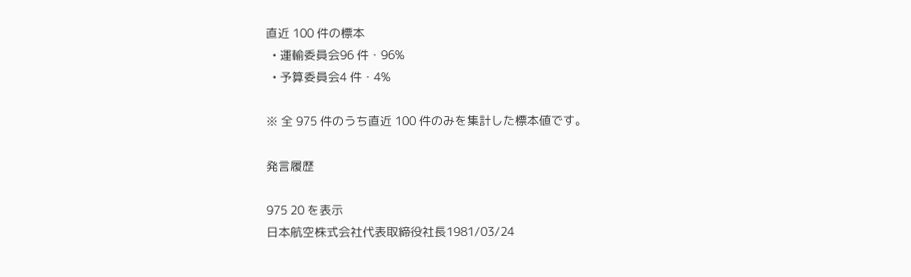直近 100 件の標本
  • 運輸委員会96 件・96%
  • 予算委員会4 件・4%

※ 全 975 件のうち直近 100 件のみを集計した標本値です。

発言履歴

975 20 を表示
日本航空株式会社代表取締役社長1981/03/24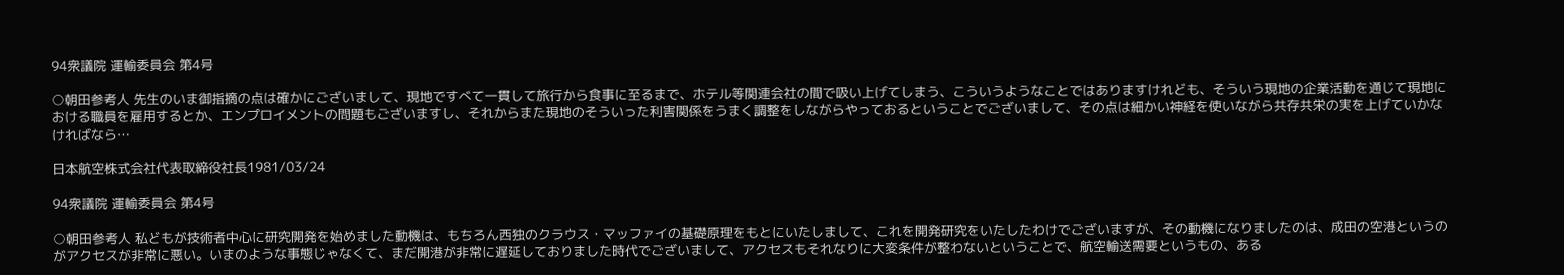94衆議院 運輸委員会 第4号

○朝田参考人 先生のいま御指摘の点は確かにございまして、現地ですべて一貫して旅行から食事に至るまで、ホテル等関連会社の間で吸い上げてしまう、こういうようなことではありますけれども、そういう現地の企業活動を通じて現地における職員を雇用するとか、エンプロイメントの問題もございますし、それからまた現地のそういった利害関係をうまく調整をしながらやっておるということでございまして、その点は細かい神経を使いながら共存共栄の実を上げていかなければなら…

日本航空株式会社代表取締役社長1981/03/24

94衆議院 運輸委員会 第4号

○朝田参考人 私どもが技術者中心に研究開発を始めました動機は、もちろん西独のクラウス・マッファイの基礎原理をもとにいたしまして、これを開発研究をいたしたわけでございますが、その動機になりましたのは、成田の空港というのがアクセスが非常に悪い。いまのような事態じゃなくて、まだ開港が非常に遅延しておりました時代でございまして、アクセスもそれなりに大変条件が整わないということで、航空輸送需要というもの、ある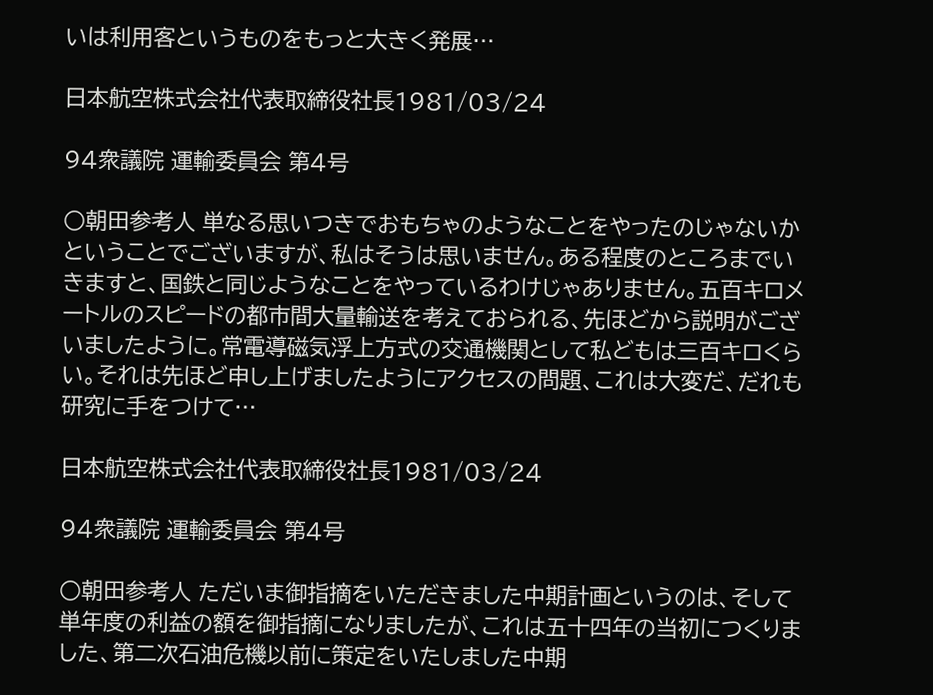いは利用客というものをもっと大きく発展…

日本航空株式会社代表取締役社長1981/03/24

94衆議院 運輸委員会 第4号

○朝田参考人 単なる思いつきでおもちゃのようなことをやったのじゃないかということでございますが、私はそうは思いません。ある程度のところまでいきますと、国鉄と同じようなことをやっているわけじゃありません。五百キロメートルのスピードの都市間大量輸送を考えておられる、先ほどから説明がございましたように。常電導磁気浮上方式の交通機関として私どもは三百キロくらい。それは先ほど申し上げましたようにアクセスの問題、これは大変だ、だれも研究に手をつけて…

日本航空株式会社代表取締役社長1981/03/24

94衆議院 運輸委員会 第4号

○朝田参考人 ただいま御指摘をいただきました中期計画というのは、そして単年度の利益の額を御指摘になりましたが、これは五十四年の当初につくりました、第二次石油危機以前に策定をいたしました中期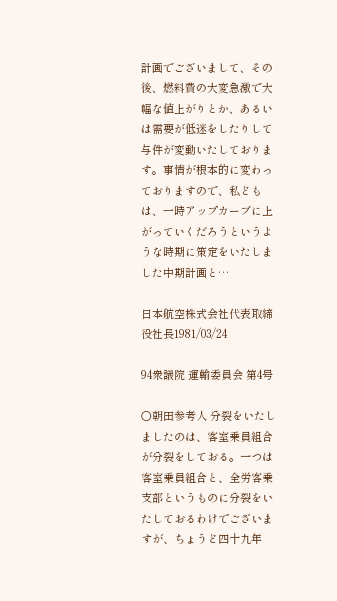計画でございまして、その後、燃料費の大変急激で大幅な値上がりとか、あるいは需要が低迷をしたりして与件が変動いたしております。事情が根本的に変わっておりますので、私どもは、一時アップカーブに上がっていくだろうというような時期に策定をいたしました中期計画と…

日本航空株式会社代表取締役社長1981/03/24

94衆議院 運輸委員会 第4号

○朝田参考人 分裂をいたしましたのは、客室乗員組合が分裂をしておる。一つは客室乗員組合と、全労客乗支部というものに分裂をいたしておるわけでございますが、ちょうど四十九年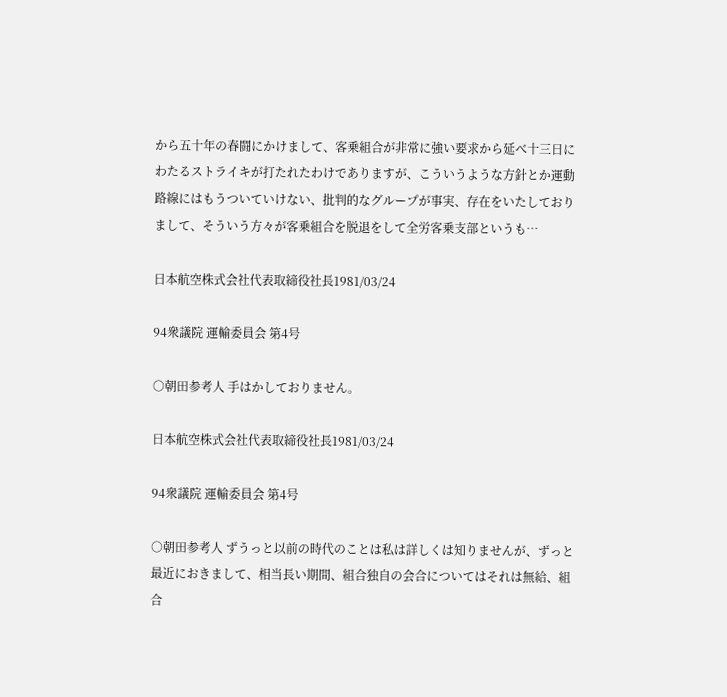から五十年の春闘にかけまして、客乗組合が非常に強い要求から延べ十三日にわたるストライキが打たれたわけでありますが、こういうような方針とか運動路線にはもうついていけない、批判的なグループが事実、存在をいたしておりまして、そういう方々が客乗組合を脱退をして全労客乗支部というも…

日本航空株式会社代表取締役社長1981/03/24

94衆議院 運輸委員会 第4号

○朝田参考人 手はかしておりません。

日本航空株式会社代表取締役社長1981/03/24

94衆議院 運輸委員会 第4号

○朝田参考人 ずうっと以前の時代のことは私は詳しくは知りませんが、ずっと最近におきまして、相当長い期間、組合独自の会合についてはそれは無給、組合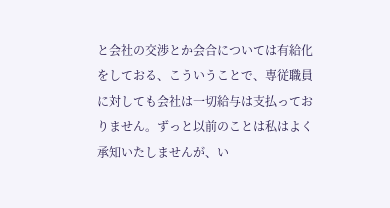と会社の交渉とか会合については有給化をしておる、こういうことで、専従職員に対しても会社は一切給与は支払っておりません。ずっと以前のことは私はよく承知いたしませんが、い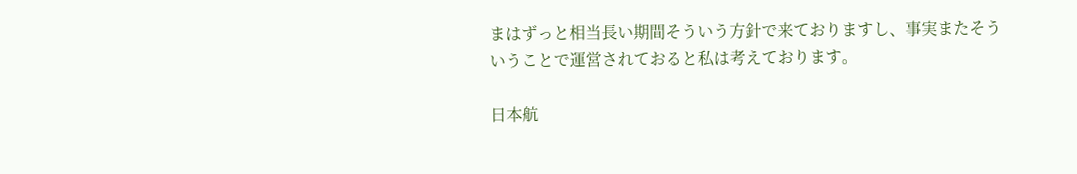まはずっと相当長い期間そういう方針で来ておりますし、事実またそういうことで運営されておると私は考えております。

日本航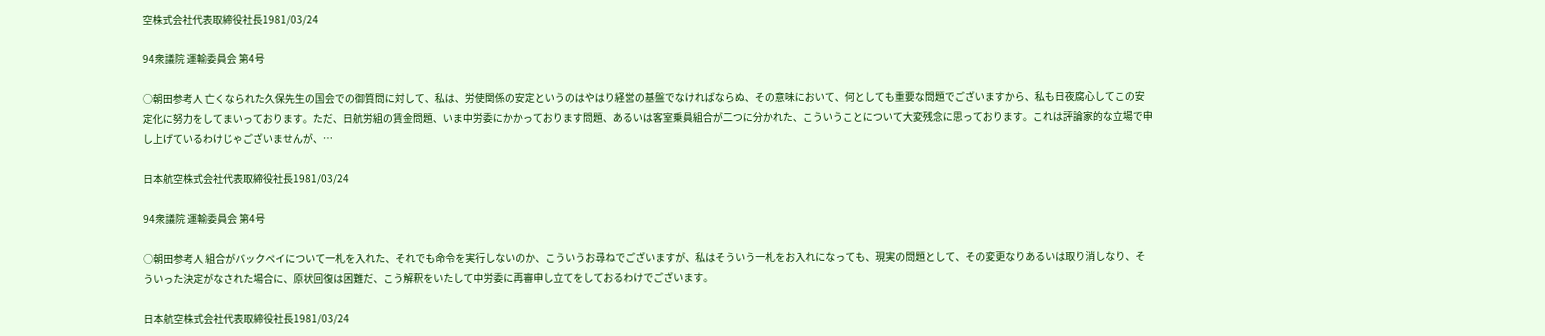空株式会社代表取締役社長1981/03/24

94衆議院 運輸委員会 第4号

○朝田参考人 亡くなられた久保先生の国会での御質問に対して、私は、労使関係の安定というのはやはり経営の基盤でなければならぬ、その意味において、何としても重要な問題でございますから、私も日夜腐心してこの安定化に努力をしてまいっております。ただ、日航労組の賃金問題、いま中労委にかかっております問題、あるいは客室乗員組合が二つに分かれた、こういうことについて大変残念に思っております。これは評論家的な立場で申し上げているわけじゃございませんが、…

日本航空株式会社代表取締役社長1981/03/24

94衆議院 運輸委員会 第4号

○朝田参考人 組合がバックペイについて一札を入れた、それでも命令を実行しないのか、こういうお尋ねでございますが、私はそういう一札をお入れになっても、現実の問題として、その変更なりあるいは取り消しなり、そういった決定がなされた場合に、原状回復は困難だ、こう解釈をいたして中労委に再審申し立てをしておるわけでございます。

日本航空株式会社代表取締役社長1981/03/24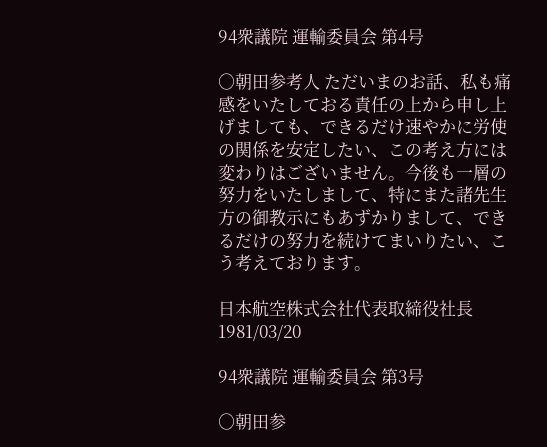94衆議院 運輸委員会 第4号

○朝田参考人 ただいまのお話、私も痛感をいたしておる責任の上から申し上げましても、できるだけ速やかに労使の関係を安定したい、この考え方には変わりはございません。今後も一層の努力をいたしまして、特にまた諸先生方の御教示にもあずかりまして、できるだけの努力を続けてまいりたい、こう考えております。

日本航空株式会社代表取締役社長1981/03/20

94衆議院 運輸委員会 第3号

○朝田参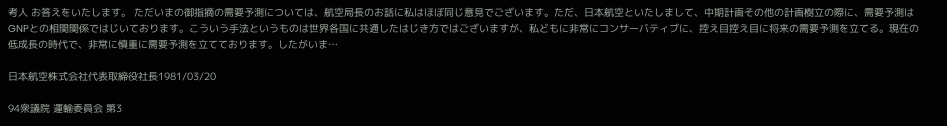考人 お答えをいたします。 ただいまの御指摘の需要予測については、航空局長のお話に私はほぼ同じ意見でございます。ただ、日本航空といたしまして、中期計画その他の計画樹立の際に、需要予測はGNPとの相関関係ではじいております。こういう手法というものは世界各国に共通したはじき方ではございますが、私どもに非常にコンサーバティブに、控え目控え目に将来の需要予測を立てる。現在の低成長の時代で、非常に慎重に需要予測を立てております。したがいま…

日本航空株式会社代表取締役社長1981/03/20

94衆議院 運輸委員会 第3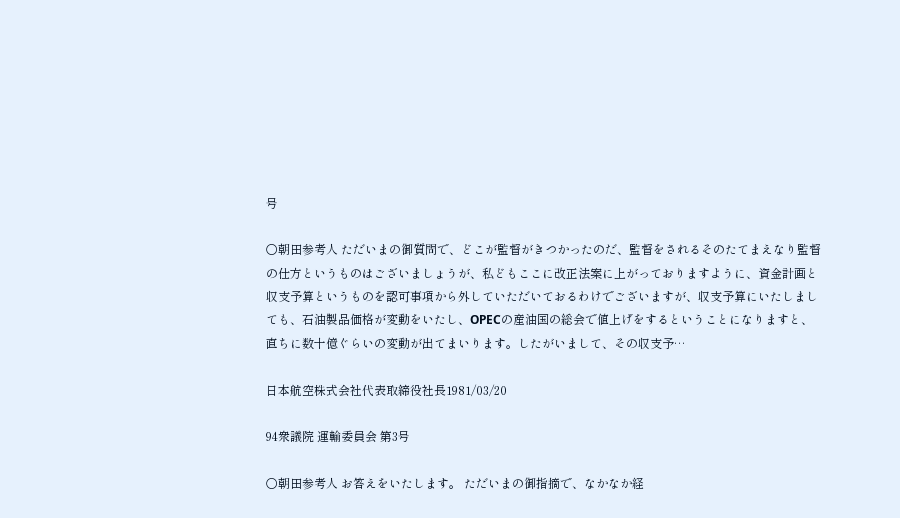号

○朝田参考人 ただいまの御質問で、どこが監督がきつかったのだ、監督をされるそのたてまえなり監督の仕方というものはございましょうが、私どもここに改正法案に上がっておりますように、資金計画と収支予算というものを認可事項から外していただいておるわけでございますが、収支予算にいたしましても、石油製品価格が変動をいたし、OPECの産油国の総会で値上げをするということになりますと、直ちに数十億ぐらいの変動が出てまいります。したがいまして、その収支予…

日本航空株式会社代表取締役社長1981/03/20

94衆議院 運輸委員会 第3号

○朝田参考人 お答えをいたします。 ただいまの御指摘で、なかなか経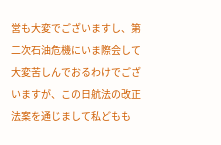営も大変でございますし、第二次石油危機にいま際会して大変苦しんでおるわけでございますが、この日航法の改正法案を通じまして私どもも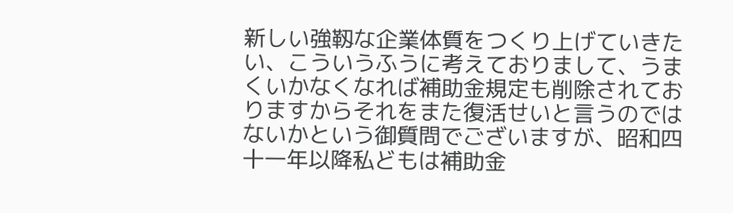新しい強靱な企業体質をつくり上げていきたい、こういうふうに考えておりまして、うまくいかなくなれば補助金規定も削除されておりますからそれをまた復活せいと言うのではないかという御質問でございますが、昭和四十一年以降私どもは補助金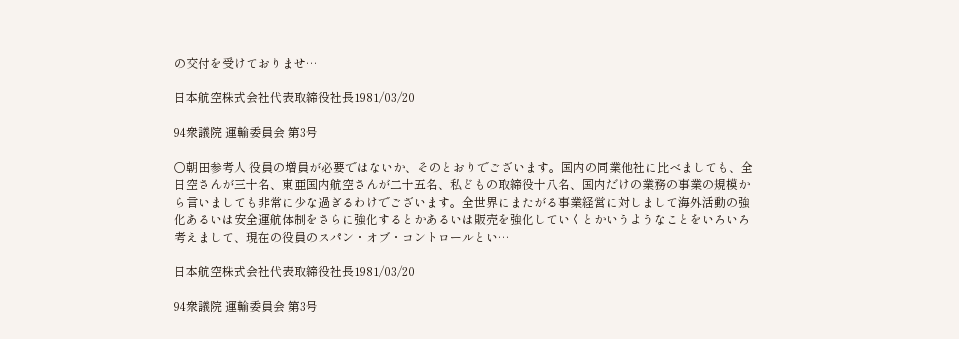の交付を受けておりませ…

日本航空株式会社代表取締役社長1981/03/20

94衆議院 運輸委員会 第3号

○朝田参考人 役員の増員が必要ではないか、そのとおりでございます。国内の同業他社に比べましても、全日空さんが三十名、東亜国内航空さんが二十五名、私どもの取締役十八名、国内だけの業務の事業の規模から言いましても非常に少な過ぎるわけでございます。全世界にまたがる事業経営に対しまして海外活動の強化あるいは安全運航体制をさらに強化するとかあるいは販売を強化していくとかいうようなことをいろいろ考えまして、現在の役員のスパン・オブ・コントロールとい…

日本航空株式会社代表取締役社長1981/03/20

94衆議院 運輸委員会 第3号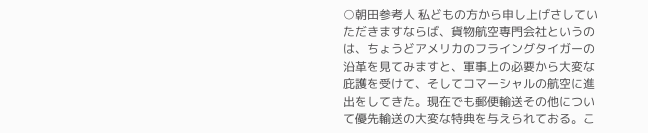○朝田参考人 私どもの方から申し上げさしていただきますならば、貨物航空専門会社というのは、ちょうどアメリカのフライングタイガーの沿革を見てみますと、軍事上の必要から大変な庇護を受けて、そしてコマーシャルの航空に進出をしてきた。現在でも郵便輸送その他について優先輸送の大変な特典を与えられておる。こ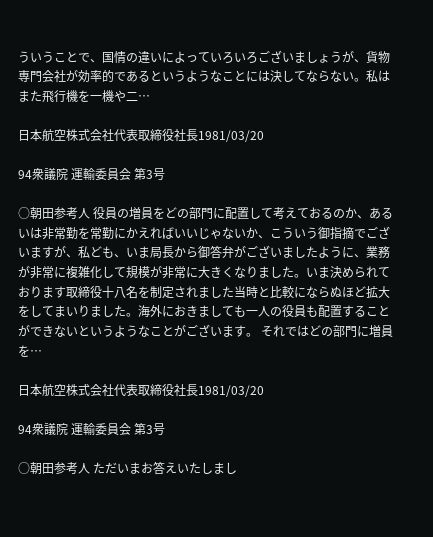ういうことで、国情の違いによっていろいろございましょうが、貨物専門会社が効率的であるというようなことには決してならない。私はまた飛行機を一機や二…

日本航空株式会社代表取締役社長1981/03/20

94衆議院 運輸委員会 第3号

○朝田参考人 役員の増員をどの部門に配置して考えておるのか、あるいは非常勤を常勤にかえればいいじゃないか、こういう御指摘でございますが、私ども、いま局長から御答弁がございましたように、業務が非常に複雑化して規模が非常に大きくなりました。いま決められております取締役十八名を制定されました当時と比較にならぬほど拡大をしてまいりました。海外におきましても一人の役員も配置することができないというようなことがございます。 それではどの部門に増員を…

日本航空株式会社代表取締役社長1981/03/20

94衆議院 運輸委員会 第3号

○朝田参考人 ただいまお答えいたしまし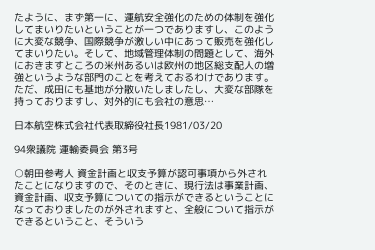たように、まず第一に、運航安全強化のための体制を強化してまいりたいということが一つでありますし、このように大変な競争、国際競争が激しい中にあって販売を強化してまいりたい。そして、地域管理体制の問題として、海外におきますところの米州あるいは欧州の地区総支配人の増強というような部門のことを考えておるわけであります。ただ、成田にも基地が分散いたしましたし、大変な部隊を持っておりますし、対外的にも会社の意思…

日本航空株式会社代表取締役社長1981/03/20

94衆議院 運輸委員会 第3号

○朝田参考人 資金計画と収支予算が認可事項から外されたことになりますので、そのときに、現行法は事業計画、資金計画、収支予算についての指示ができるということになっておりましたのが外されますと、全般について指示ができるということ、そういう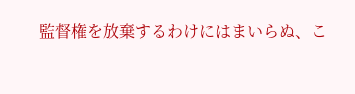監督権を放棄するわけにはまいらぬ、こ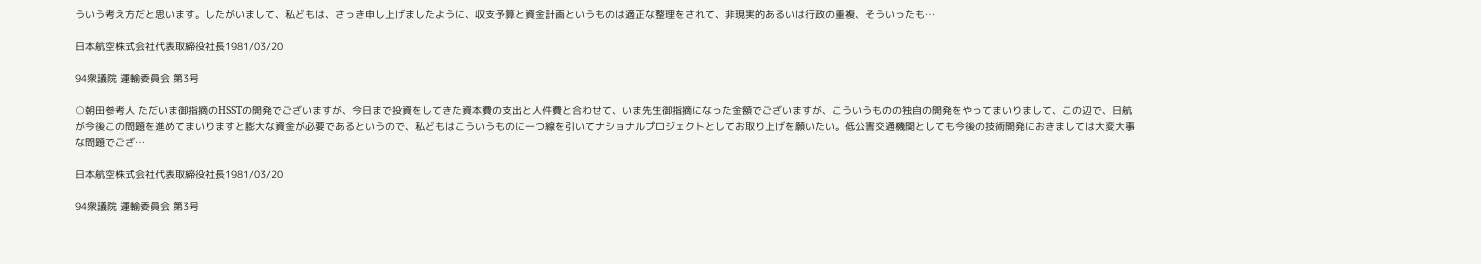ういう考え方だと思います。したがいまして、私どもは、さっき申し上げましたように、収支予算と資金計画というものは適正な整理をされて、非現実的あるいは行政の重複、そういったも…

日本航空株式会社代表取締役社長1981/03/20

94衆議院 運輸委員会 第3号

○朝田参考人 ただいま御指摘のHSSTの開発でございますが、今日まで投資をしてきた資本費の支出と人件費と合わせて、いま先生御指摘になった金額でございますが、こういうものの独自の開発をやってまいりまして、この辺で、日航が今後この問題を進めてまいりますと膨大な資金が必要であるというので、私どもはこういうものに一つ線を引いてナショナルプロジェクトとしてお取り上げを願いたい。低公害交通機関としても今後の技術開発におきましては大変大事な問題でござ…

日本航空株式会社代表取締役社長1981/03/20

94衆議院 運輸委員会 第3号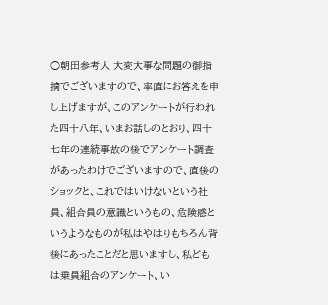○朝田参考人 大変大事な問題の御指摘でございますので、率直にお答えを申し上げますが、このアンケートが行われた四十八年、いまお話しのとおり、四十七年の連続事故の後でアンケート調査があったわけでございますので、直後のショックと、これではいけないという社員、組合員の意識というもの、危険感というようなものが私はやはりもちろん背後にあったことだと思いますし、私どもは乗員組合のアンケート、い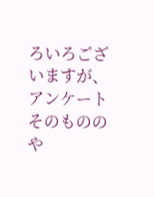ろいろございますが、アンケートそのもののや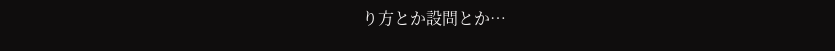り方とか設問とか…